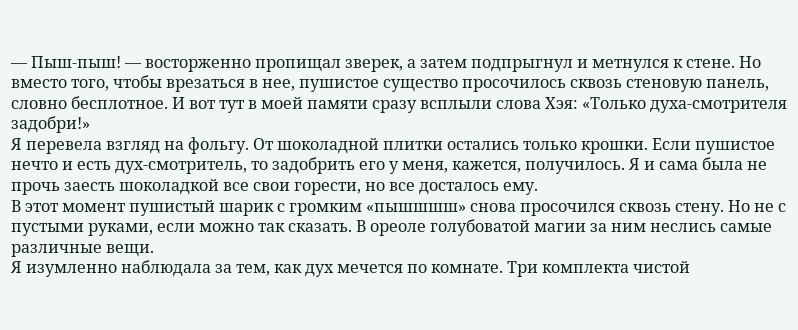— Пыш-пыш! — восторженно пропищал зверек, а затем подпрыгнул и метнулся к стене. Но вместо того, чтобы врезаться в нее, пушистое существо просочилось сквозь стеновую панель, словно бесплотное. И вот тут в моей памяти сразу всплыли слова Хэя: «Только духа-смотрителя задобри!»
Я перевела взгляд на фольгу. От шоколадной плитки остались только крошки. Если пушистое нечто и есть дух-смотритель, то задобрить его у меня, кажется, получилось. Я и сама была не прочь заесть шоколадкой все свои горести, но все досталось ему.
В этот момент пушистый шарик с громким «пышшшш» снова просочился сквозь стену. Но не с пустыми руками, если можно так сказать. В ореоле голубоватой магии за ним неслись самые различные вещи.
Я изумленно наблюдала за тем, как дух мечется по комнате. Три комплекта чистой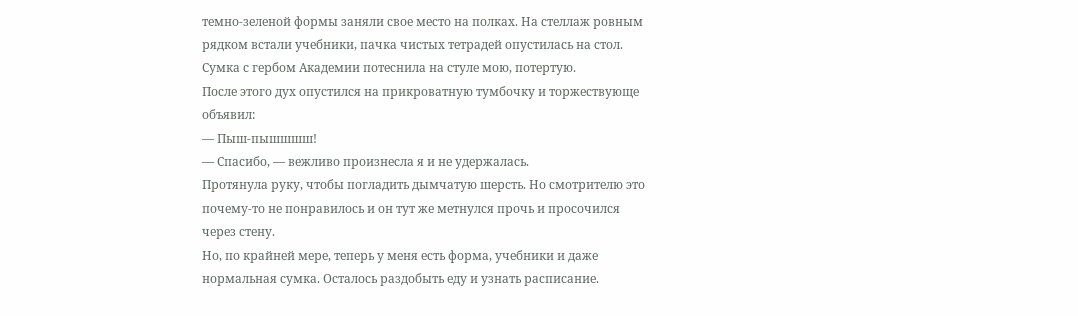темно-зеленой формы заняли свое место на полках. На стеллаж ровным рядком встали учебники, пачка чистых тетрадей опустилась на стол. Сумка с гербом Академии потеснила на стуле мою, потертую.
После этого дух опустился на прикроватную тумбочку и торжествующе объявил:
— Пыш-пышшшш!
— Спасибо, — вежливо произнесла я и не удержалась.
Протянула руку, чтобы погладить дымчатую шерсть. Но смотрителю это почему-то не понравилось и он тут же метнулся прочь и просочился через стену.
Но, по крайней мере, теперь у меня есть форма, учебники и даже нормальная сумка. Осталось раздобыть еду и узнать расписание.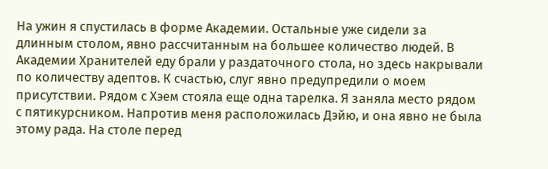На ужин я спустилась в форме Академии. Остальные уже сидели за длинным столом, явно рассчитанным на большее количество людей. В Академии Хранителей еду брали у раздаточного стола, но здесь накрывали по количеству адептов. К счастью, слуг явно предупредили о моем присутствии. Рядом с Хэем стояла еще одна тарелка. Я заняла место рядом с пятикурсником. Напротив меня расположилась Дэйю, и она явно не была этому рада. На столе перед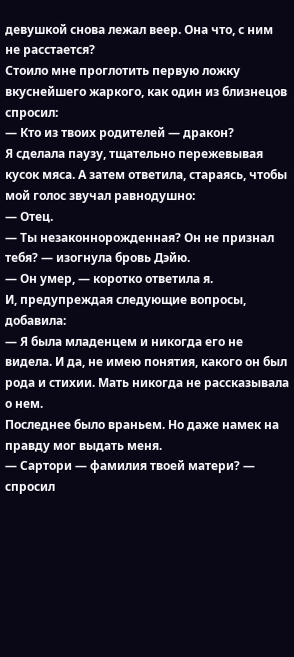девушкой снова лежал веер. Она что, с ним не расстается?
Стоило мне проглотить первую ложку вкуснейшего жаркого, как один из близнецов спросил:
— Кто из твоих родителей — дракон?
Я сделала паузу, тщательно пережевывая кусок мяса. А затем ответила, стараясь, чтобы мой голос звучал равнодушно:
— Отец.
— Ты незаконнорожденная? Он не признал тебя? — изогнула бровь Дэйю.
— Он умер, — коротко ответила я.
И, предупреждая следующие вопросы, добавила:
— Я была младенцем и никогда его не видела. И да, не имею понятия, какого он был рода и стихии. Мать никогда не рассказывала о нем.
Последнее было враньем. Но даже намек на правду мог выдать меня.
— Сартори — фамилия твоей матери? — спросил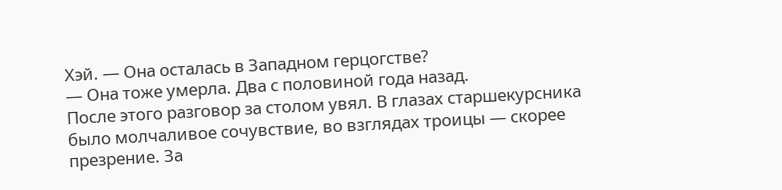Хэй. — Она осталась в Западном герцогстве?
— Она тоже умерла. Два с половиной года назад.
После этого разговор за столом увял. В глазах старшекурсника было молчаливое сочувствие, во взглядах троицы — скорее презрение. За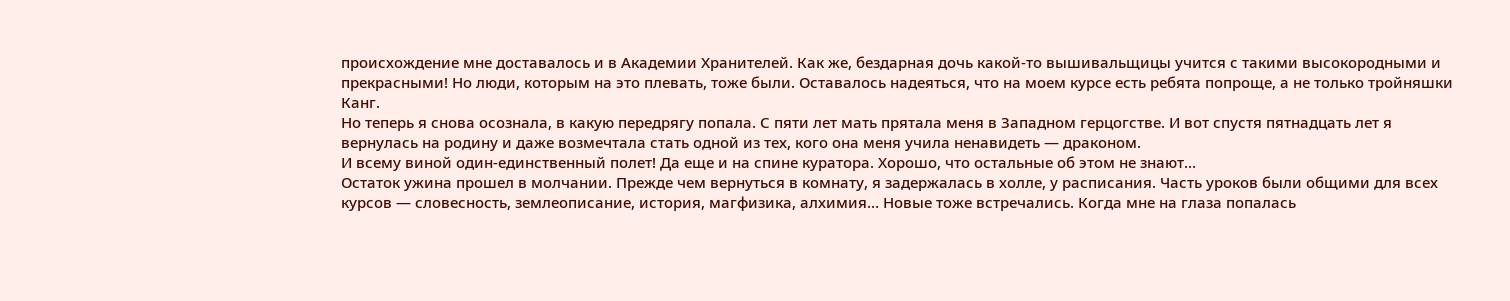происхождение мне доставалось и в Академии Хранителей. Как же, бездарная дочь какой-то вышивальщицы учится с такими высокородными и прекрасными! Но люди, которым на это плевать, тоже были. Оставалось надеяться, что на моем курсе есть ребята попроще, а не только тройняшки Канг.
Но теперь я снова осознала, в какую передрягу попала. С пяти лет мать прятала меня в Западном герцогстве. И вот спустя пятнадцать лет я вернулась на родину и даже возмечтала стать одной из тех, кого она меня учила ненавидеть — драконом.
И всему виной один-единственный полет! Да еще и на спине куратора. Хорошо, что остальные об этом не знают…
Остаток ужина прошел в молчании. Прежде чем вернуться в комнату, я задержалась в холле, у расписания. Часть уроков были общими для всех курсов — словесность, землеописание, история, магфизика, алхимия… Новые тоже встречались. Когда мне на глаза попалась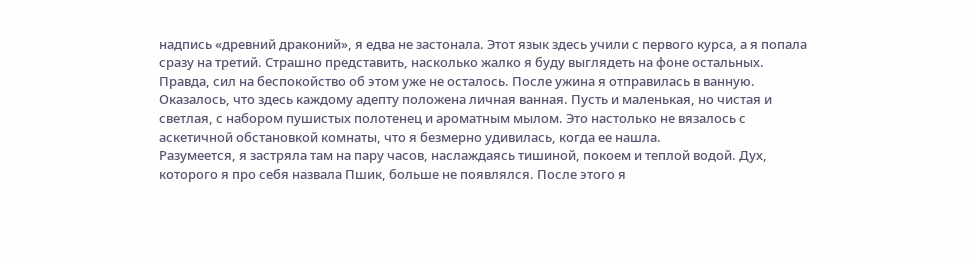надпись «древний драконий», я едва не застонала. Этот язык здесь учили с первого курса, а я попала сразу на третий. Страшно представить, насколько жалко я буду выглядеть на фоне остальных.
Правда, сил на беспокойство об этом уже не осталось. После ужина я отправилась в ванную. Оказалось, что здесь каждому адепту положена личная ванная. Пусть и маленькая, но чистая и светлая, с набором пушистых полотенец и ароматным мылом. Это настолько не вязалось с аскетичной обстановкой комнаты, что я безмерно удивилась, когда ее нашла.
Разумеется, я застряла там на пару часов, наслаждаясь тишиной, покоем и теплой водой. Дух, которого я про себя назвала Пшик, больше не появлялся. После этого я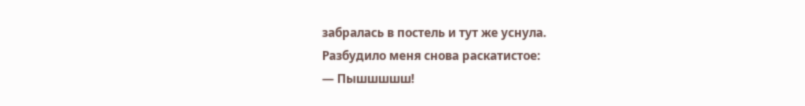забралась в постель и тут же уснула.
Разбудило меня снова раскатистое:
— Пышшшшш!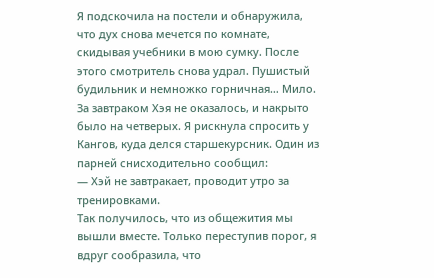Я подскочила на постели и обнаружила, что дух снова мечется по комнате, скидывая учебники в мою сумку. После этого смотритель снова удрал. Пушистый будильник и немножко горничная… Мило.
За завтраком Хэя не оказалось, и накрыто было на четверых. Я рискнула спросить у Кангов, куда делся старшекурсник. Один из парней снисходительно сообщил:
— Хэй не завтракает, проводит утро за тренировками.
Так получилось, что из общежития мы вышли вместе. Только переступив порог, я вдруг сообразила, что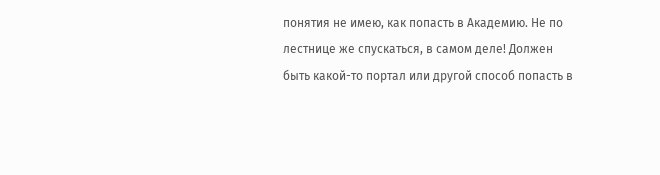понятия не имею, как попасть в Академию. Не по лестнице же спускаться, в самом деле! Должен быть какой-то портал или другой способ попасть в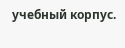учебный корпус.